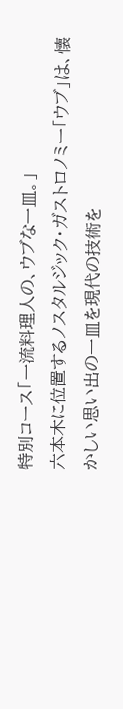特別コース「一流料理人の、ウブな一皿。」
六本木に位置するノスタルジック・ガストロノミー「ウブ」は、懐かしい思い出の一皿を現代の技術を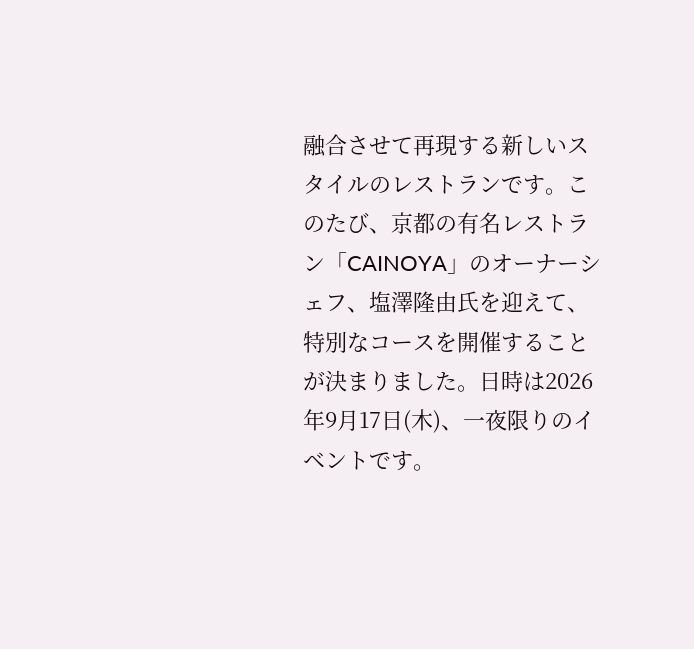融合させて再現する新しいスタイルのレストランです。このたび、京都の有名レストラン「CAINOYA」のオーナーシェフ、塩澤隆由氏を迎えて、特別なコースを開催することが決まりました。日時は2026年9月17日(木)、一夜限りのイベントです。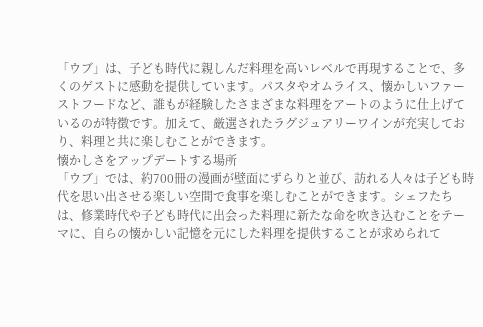「ウブ」は、子ども時代に親しんだ料理を高いレベルで再現することで、多くのゲストに感動を提供しています。パスタやオムライス、懐かしいファーストフードなど、誰もが経験したさまざまな料理をアートのように仕上げているのが特徴です。加えて、厳選されたラグジュアリーワインが充実しており、料理と共に楽しむことができます。
懐かしさをアップデートする場所
「ウブ」では、約700冊の漫画が壁面にずらりと並び、訪れる人々は子ども時代を思い出させる楽しい空間で食事を楽しむことができます。シェフたちは、修業時代や子ども時代に出会った料理に新たな命を吹き込むことをテーマに、自らの懐かしい記憶を元にした料理を提供することが求められて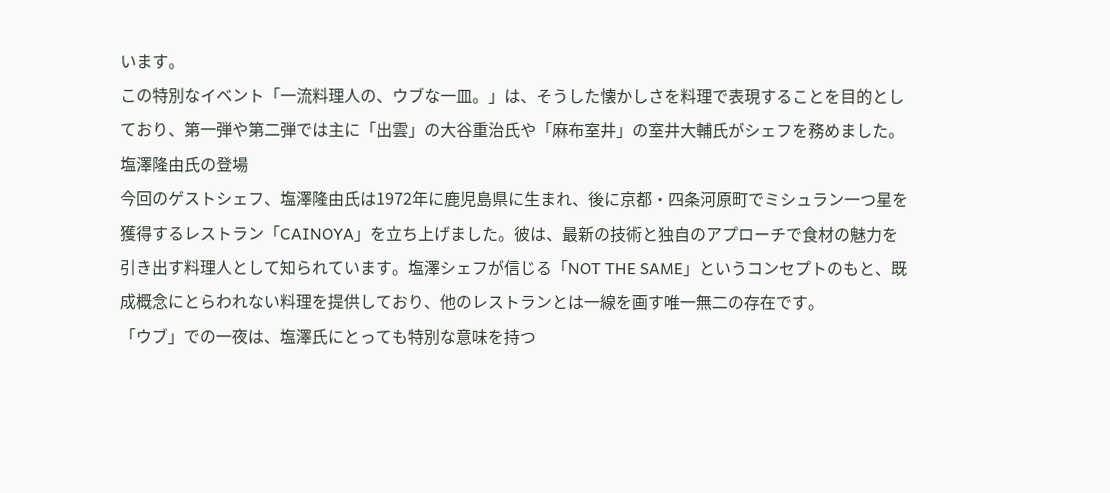います。
この特別なイベント「一流料理人の、ウブな一皿。」は、そうした懐かしさを料理で表現することを目的としており、第一弾や第二弾では主に「出雲」の大谷重治氏や「麻布室井」の室井大輔氏がシェフを務めました。
塩澤隆由氏の登場
今回のゲストシェフ、塩澤隆由氏は1972年に鹿児島県に生まれ、後に京都・四条河原町でミシュラン一つ星を獲得するレストラン「CAINOYA」を立ち上げました。彼は、最新の技術と独自のアプローチで食材の魅力を引き出す料理人として知られています。塩澤シェフが信じる「NOT THE SAME」というコンセプトのもと、既成概念にとらわれない料理を提供しており、他のレストランとは一線を画す唯一無二の存在です。
「ウブ」での一夜は、塩澤氏にとっても特別な意味を持つ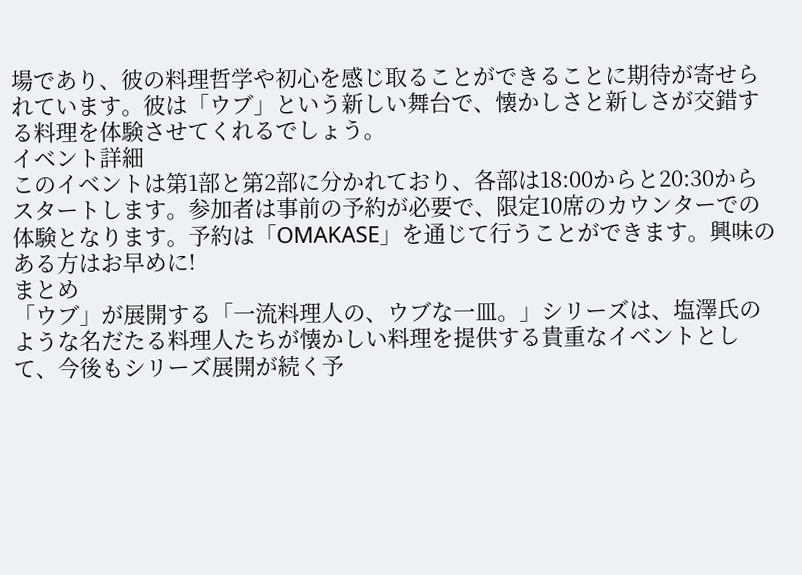場であり、彼の料理哲学や初心を感じ取ることができることに期待が寄せられています。彼は「ウブ」という新しい舞台で、懐かしさと新しさが交錯する料理を体験させてくれるでしょう。
イベント詳細
このイベントは第1部と第2部に分かれており、各部は18:00からと20:30からスタートします。参加者は事前の予約が必要で、限定10席のカウンターでの体験となります。予約は「OMAKASE」を通じて行うことができます。興味のある方はお早めに!
まとめ
「ウブ」が展開する「一流料理人の、ウブな一皿。」シリーズは、塩澤氏のような名だたる料理人たちが懐かしい料理を提供する貴重なイベントとして、今後もシリーズ展開が続く予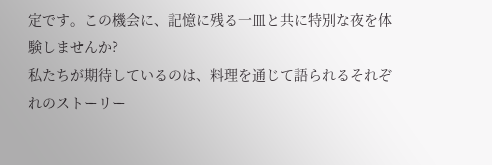定です。この機会に、記憶に残る一皿と共に特別な夜を体験しませんか?
私たちが期待しているのは、料理を通じて語られるそれぞれのストーリー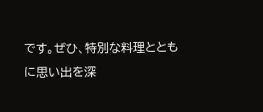です。ぜひ、特別な料理とともに思い出を深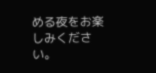める夜をお楽しみください。